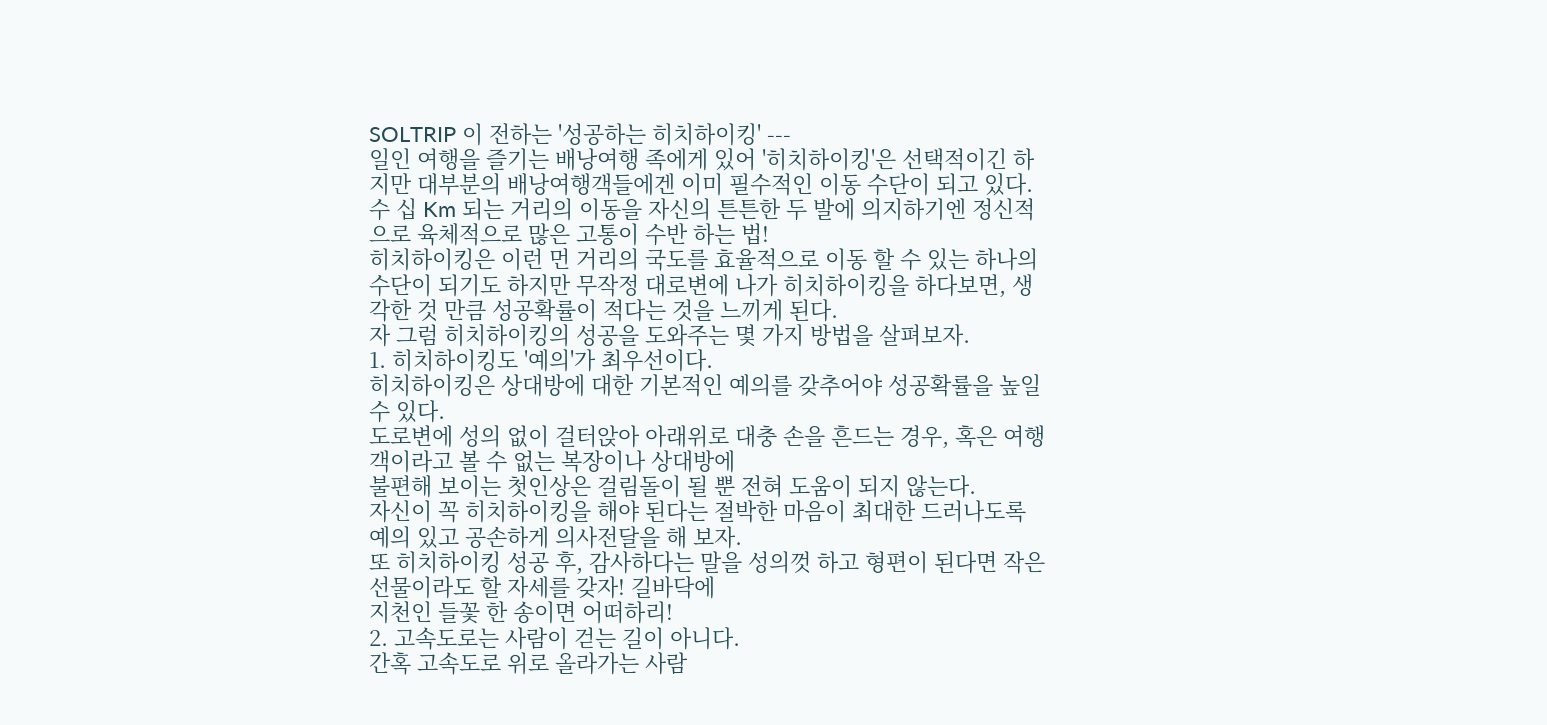SOLTRIP 이 전하는 '성공하는 히치하이킹' ---
일인 여행을 즐기는 배낭여행 족에게 있어 '히치하이킹'은 선택적이긴 하지만 대부분의 배낭여행객들에겐 이미 필수적인 이동 수단이 되고 있다.
수 십 Km 되는 거리의 이동을 자신의 튼튼한 두 발에 의지하기엔 정신적으로 육체적으로 많은 고통이 수반 하는 법!
히치하이킹은 이런 먼 거리의 국도를 효율적으로 이동 할 수 있는 하나의 수단이 되기도 하지만 무작정 대로변에 나가 히치하이킹을 하다보면, 생각한 것 만큼 성공확률이 적다는 것을 느끼게 된다.
자 그럼 히치하이킹의 성공을 도와주는 몇 가지 방법을 살펴보자.
1. 히치하이킹도 '예의'가 최우선이다.
히치하이킹은 상대방에 대한 기본적인 예의를 갖추어야 성공확률을 높일 수 있다.
도로변에 성의 없이 걸터앉아 아래위로 대충 손을 흔드는 경우, 혹은 여행객이라고 볼 수 없는 복장이나 상대방에
불편해 보이는 첫인상은 걸림돌이 될 뿐 전혀 도움이 되지 않는다.
자신이 꼭 히치하이킹을 해야 된다는 절박한 마음이 최대한 드러나도록 예의 있고 공손하게 의사전달을 해 보자.
또 히치하이킹 성공 후, 감사하다는 말을 성의껏 하고 형편이 된다면 작은 선물이라도 할 자세를 갖자! 길바닥에
지천인 들꽃 한 송이면 어떠하리!
2. 고속도로는 사람이 걷는 길이 아니다.
간혹 고속도로 위로 올라가는 사람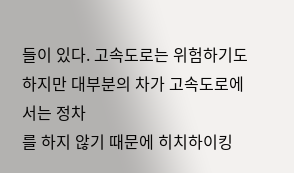들이 있다. 고속도로는 위험하기도 하지만 대부분의 차가 고속도로에서는 정차
를 하지 않기 때문에 히치하이킹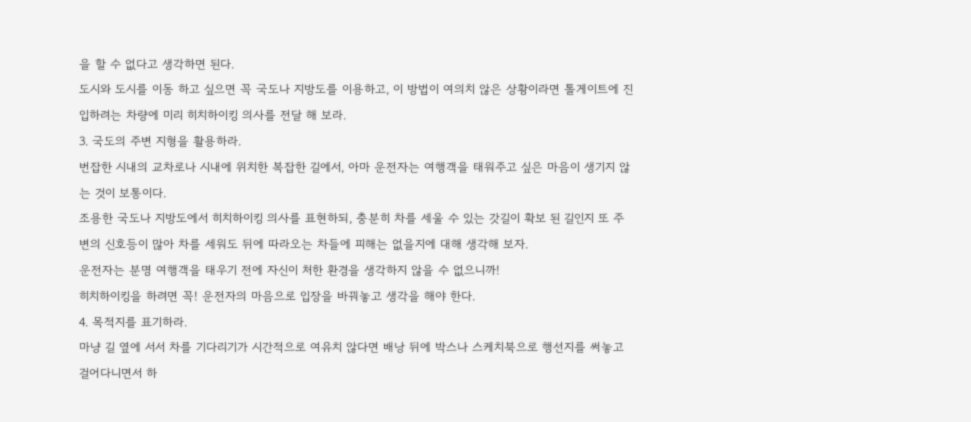을 할 수 없다고 생각하면 된다.
도시와 도시를 이동 하고 싶으면 꼭 국도나 지방도를 이용하고, 이 방법이 여의치 않은 상황이라면 톨게이트에 진
입하려는 차량에 미리 히치하이킹 의사를 전달 해 보라.
3. 국도의 주변 지형을 활용하라.
번잡한 시내의 교차로나 시내에 위치한 복잡한 길에서, 아마 운전자는 여행객을 태워주고 싶은 마음이 생기지 않
는 것이 보통이다.
조용한 국도나 지방도에서 히치하이킹 의사를 표현하되, 충분히 차를 세울 수 있는 갓길이 확보 된 길인지 또 주
변의 신호등이 많아 차를 세워도 뒤에 따라오는 차들에 피해는 없을지에 대해 생각해 보자.
운전자는 분명 여행객을 태우기 전에 자신이 처한 환경을 생각하지 않을 수 없으니까!
히치하이킹을 하려면 꼭! 운전자의 마음으로 입장을 바꿔놓고 생각을 해야 한다.
4. 목적지를 표기하라.
마냥 길 옆에 서서 차를 기다리기가 시간적으로 여유치 않다면 배낭 뒤에 박스나 스케치북으로 행선지를 써놓고
걸어다니면서 하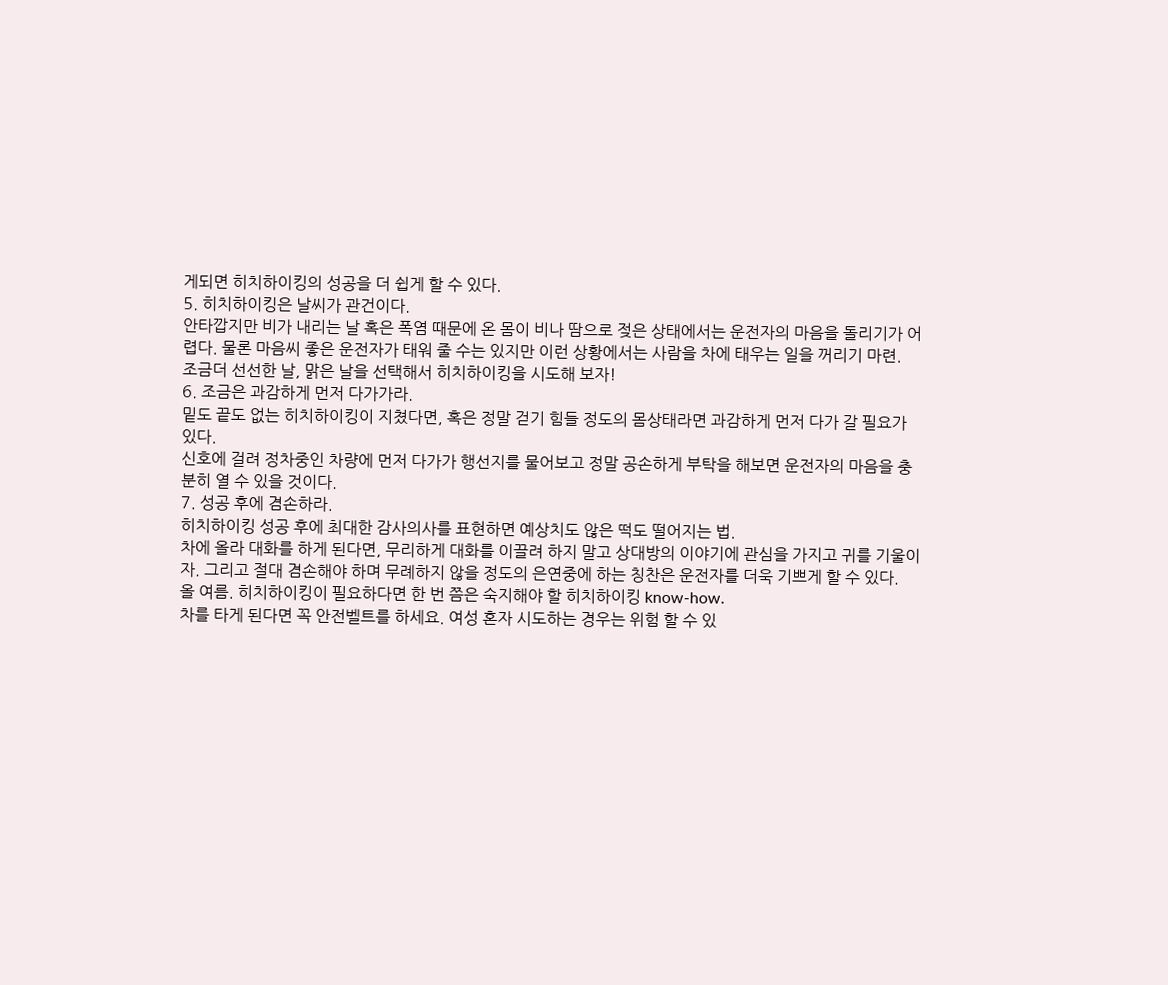게되면 히치하이킹의 성공을 더 쉽게 할 수 있다.
5. 히치하이킹은 날씨가 관건이다.
안타깝지만 비가 내리는 날 혹은 폭염 때문에 온 몸이 비나 땀으로 젖은 상태에서는 운전자의 마음을 돌리기가 어
렵다. 물론 마음씨 좋은 운전자가 태워 줄 수는 있지만 이런 상황에서는 사람을 차에 태우는 일을 꺼리기 마련.
조금더 선선한 날, 맑은 날을 선택해서 히치하이킹을 시도해 보자!
6. 조금은 과감하게 먼저 다가가라.
밑도 끝도 없는 히치하이킹이 지쳤다면, 혹은 정말 걷기 힘들 정도의 몸상태라면 과감하게 먼저 다가 갈 필요가
있다.
신호에 걸려 정차중인 차량에 먼저 다가가 행선지를 물어보고 정말 공손하게 부탁을 해보면 운전자의 마음을 충
분히 열 수 있을 것이다.
7. 성공 후에 겸손하라.
히치하이킹 성공 후에 최대한 감사의사를 표현하면 예상치도 않은 떡도 떨어지는 법.
차에 올라 대화를 하게 된다면, 무리하게 대화를 이끌려 하지 말고 상대방의 이야기에 관심을 가지고 귀를 기울이
자. 그리고 절대 겸손해야 하며 무례하지 않을 정도의 은연중에 하는 칭찬은 운전자를 더욱 기쁘게 할 수 있다.
올 여름. 히치하이킹이 필요하다면 한 번 쯤은 숙지해야 할 히치하이킹 know-how.
차를 타게 된다면 꼭 안전벨트를 하세요. 여성 혼자 시도하는 경우는 위험 할 수 있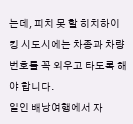는데, 피치 못 할 히치하이킹 시도시에는 차종과 차량번호를 꼭 외우고 타도록 해야 합니다.
일인 배낭여행에서 자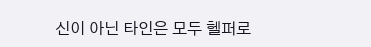신이 아닌 타인은 모두 헬퍼로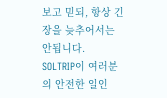보고 믿되, 항상 긴장을 늦추어서는 안됩니다.
SOLTRIP이 여러분의 안전한 일인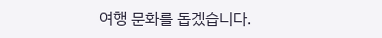여행 문화를 돕겠습니다.